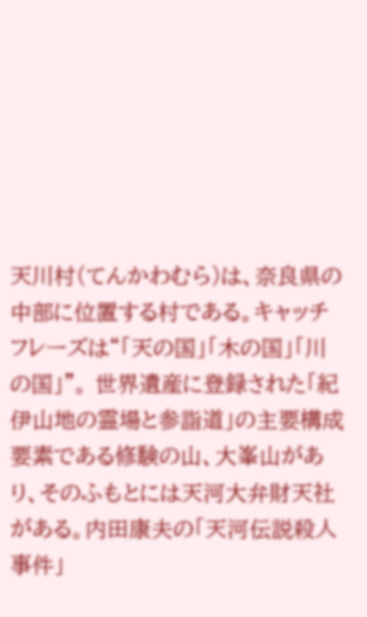天川村(てんかわむら)は、奈良県の中部に位置する村である。キャッチフレーズは“「天の国」「木の国」「川の国」”。 世界遺産に登録された「紀伊山地の霊場と参詣道」の主要構成要素である修験の山、大峯山があり、そのふもとには天河大弁財天社がある。内田康夫の「天河伝説殺人事件」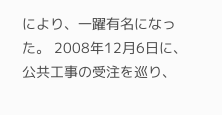により、一躍有名になった。 2008年12月6日に、公共工事の受注を巡り、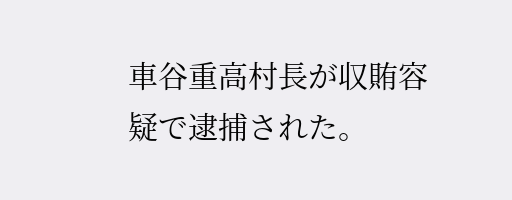車谷重高村長が収賄容疑で逮捕された。